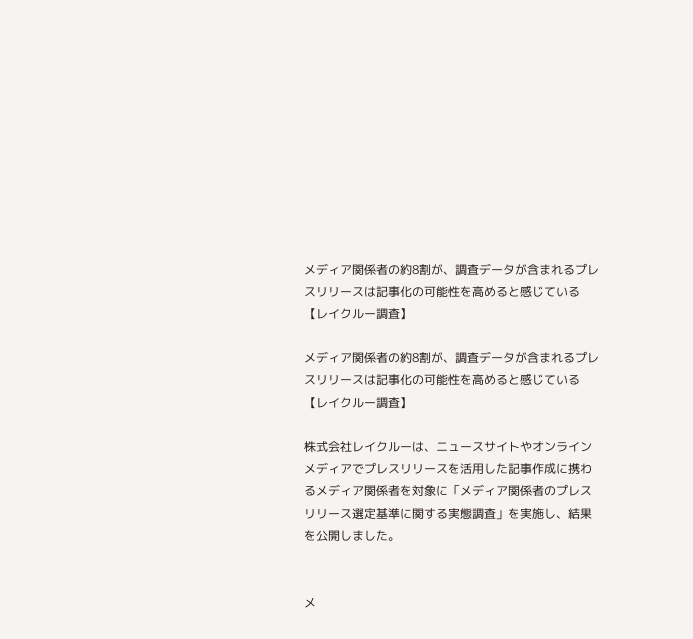メディア関係者の約8割が、調査データが含まれるプレスリリースは記事化の可能性を高めると感じている【レイクルー調査】

メディア関係者の約8割が、調査データが含まれるプレスリリースは記事化の可能性を高めると感じている【レイクルー調査】

株式会社レイクルーは、ニュースサイトやオンラインメディアでプレスリリースを活用した記事作成に携わるメディア関係者を対象に「メディア関係者のプレスリリース選定基準に関する実態調査」を実施し、結果を公開しました。


メ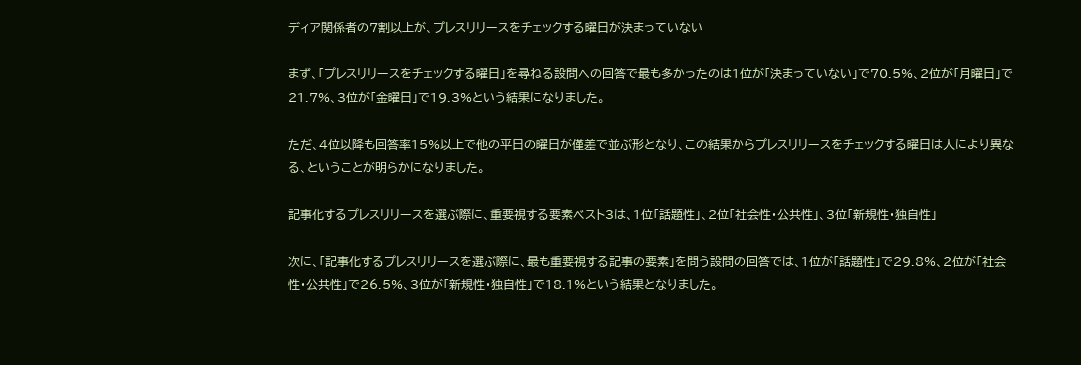ディア関係者の7割以上が、プレスリリースをチェックする曜日が決まっていない

まず、「プレスリリースをチェックする曜日」を尋ねる設問への回答で最も多かったのは1位が「決まっていない」で70.5%、2位が「月曜日」で21.7%、3位が「金曜日」で19.3%という結果になりました。

ただ、4位以降も回答率15%以上で他の平日の曜日が僅差で並ぶ形となり、この結果からプレスリリースをチェックする曜日は人により異なる、ということが明らかになりました。

記事化するプレスリリースを選ぶ際に、重要視する要素ベスト3は、1位「話題性」、2位「社会性・公共性」、3位「新規性・独自性」

次に、「記事化するプレスリリースを選ぶ際に、最も重要視する記事の要素」を問う設問の回答では、1位が「話題性」で29.8%、2位が「社会性・公共性」で26.5%、3位が「新規性・独自性」で18.1%という結果となりました。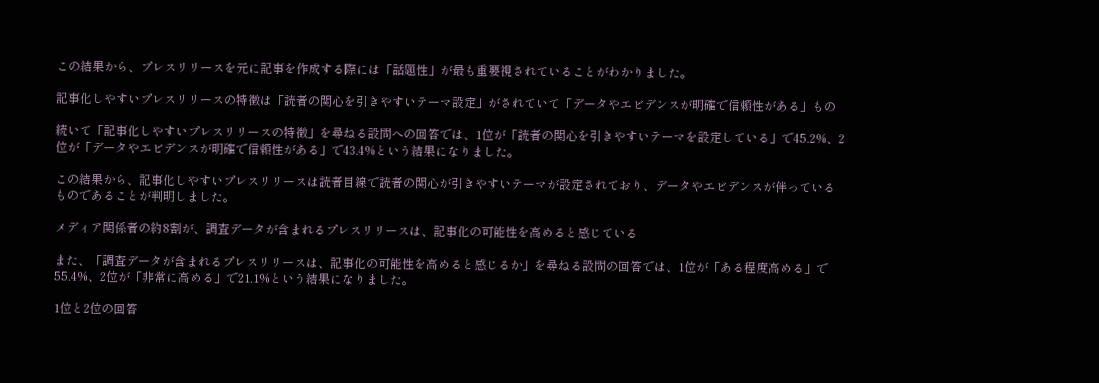この結果から、プレスリリースを元に記事を作成する際には「話題性」が最も重要視されていることがわかりました。

記事化しやすいプレスリリースの特徴は「読者の関心を引きやすいテーマ設定」がされていて「データやエビデンスが明確で信頼性がある」もの

続いて「記事化しやすいプレスリリースの特徴」を尋ねる設問への回答では、1位が「読者の関心を引きやすいテーマを設定している」で45.2%、2位が「データやエビデンスが明確で信頼性がある」で43.4%という結果になりました。

この結果から、記事化しやすいプレスリリースは読者目線で読者の関心が引きやすいテーマが設定されており、データやエビデンスが伴っているものであることが判明しました。

メディア関係者の約8割が、調査データが含まれるプレスリリースは、記事化の可能性を高めると感じている

また、「調査データが含まれるプレスリリースは、記事化の可能性を高めると感じるか」を尋ねる設問の回答では、1位が「ある程度高める」で55.4%、2位が「非常に高める」で21.1%という結果になりました。

1位と2位の回答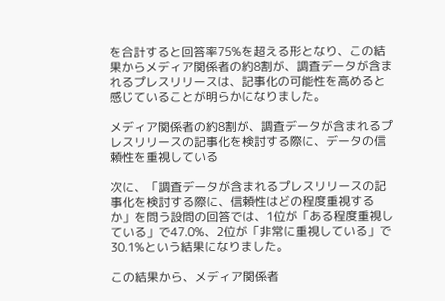を合計すると回答率75%を超える形となり、この結果からメディア関係者の約8割が、調査データが含まれるプレスリリースは、記事化の可能性を高めると感じていることが明らかになりました。

メディア関係者の約8割が、調査データが含まれるプレスリリースの記事化を検討する際に、データの信頼性を重視している

次に、「調査データが含まれるプレスリリースの記事化を検討する際に、信頼性はどの程度重視するか」を問う設問の回答では、1位が「ある程度重視している」で47.0%、2位が「非常に重視している」で30.1%という結果になりました。

この結果から、メディア関係者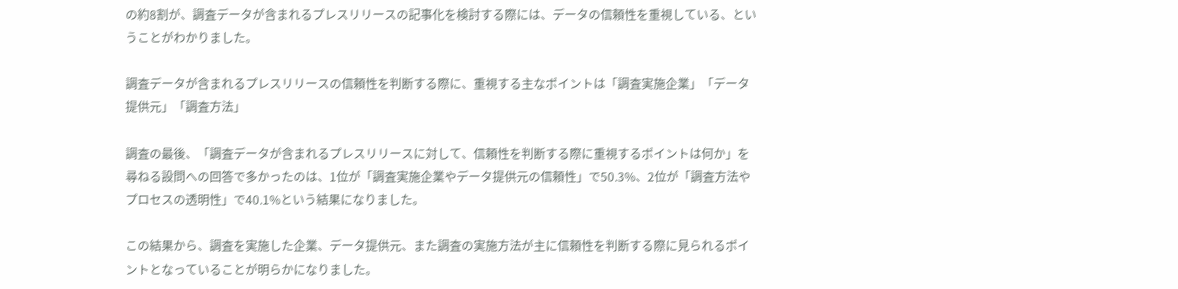の約8割が、調査データが含まれるプレスリリースの記事化を検討する際には、データの信頼性を重視している、ということがわかりました。

調査データが含まれるプレスリリースの信頼性を判断する際に、重視する主なポイントは「調査実施企業」「データ提供元」「調査方法」

調査の最後、「調査データが含まれるプレスリリースに対して、信頼性を判断する際に重視するポイントは何か」を尋ねる設問への回答で多かったのは、1位が「調査実施企業やデータ提供元の信頼性」で50.3%、2位が「調査方法やプロセスの透明性」で40.1%という結果になりました。

この結果から、調査を実施した企業、データ提供元、また調査の実施方法が主に信頼性を判断する際に見られるポイントとなっていることが明らかになりました。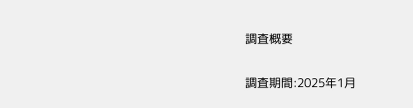調査概要

調査期間:2025年1月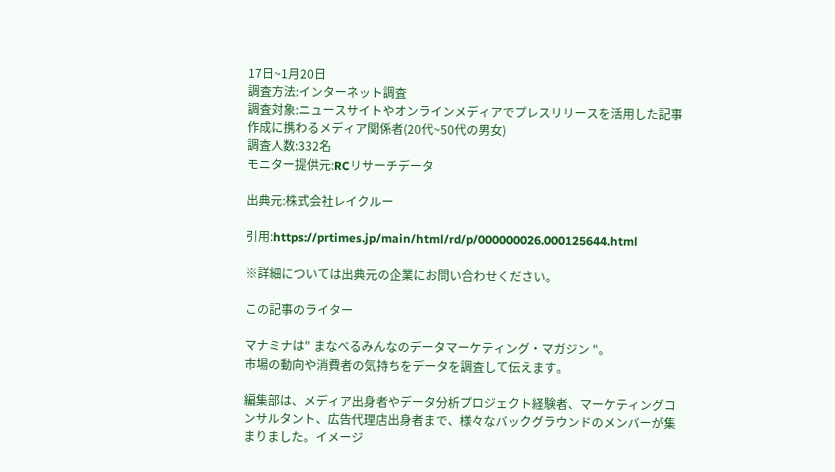17日~1月20日
調査方法:インターネット調査
調査対象:ニュースサイトやオンラインメディアでプレスリリースを活用した記事作成に携わるメディア関係者(20代~50代の男女)
調査人数:332名
モニター提供元:RCリサーチデータ

出典元:株式会社レイクルー

引用:https://prtimes.jp/main/html/rd/p/000000026.000125644.html

※詳細については出典元の企業にお問い合わせください。

この記事のライター

マナミナは" まなべるみんなのデータマーケティング・マガジン "。
市場の動向や消費者の気持ちをデータを調査して伝えます。

編集部は、メディア出身者やデータ分析プロジェクト経験者、マーケティングコンサルタント、広告代理店出身者まで、様々なバックグラウンドのメンバーが集まりました。イメージ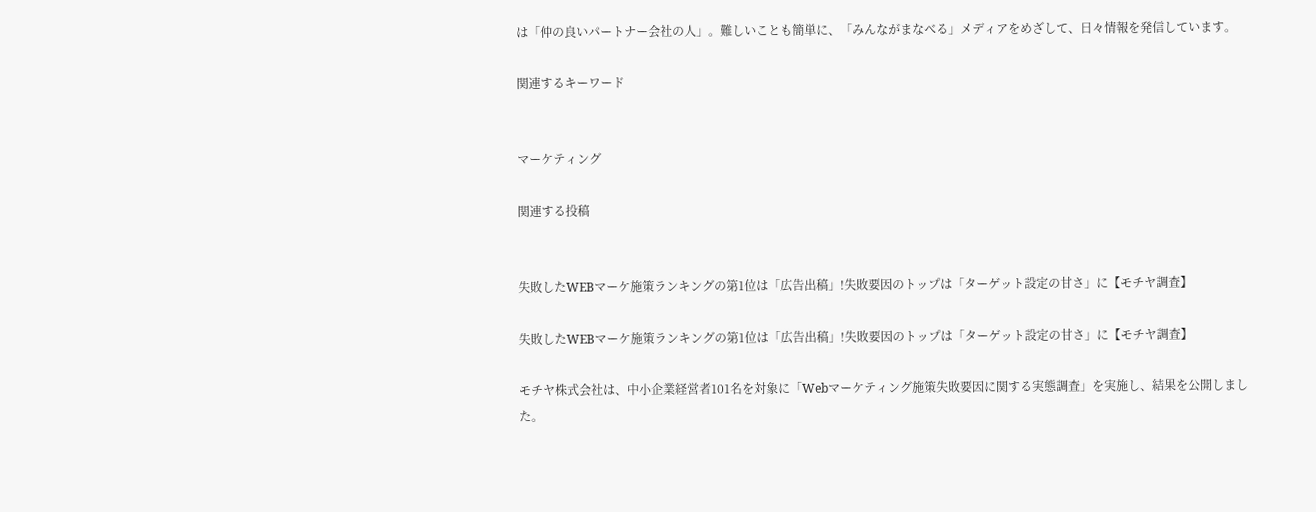は「仲の良いパートナー会社の人」。難しいことも簡単に、「みんながまなべる」メディアをめざして、日々情報を発信しています。

関連するキーワード


マーケティング

関連する投稿


失敗したWEBマーケ施策ランキングの第1位は「広告出稿」!失敗要因のトップは「ターゲット設定の甘さ」に【モチヤ調査】

失敗したWEBマーケ施策ランキングの第1位は「広告出稿」!失敗要因のトップは「ターゲット設定の甘さ」に【モチヤ調査】

モチヤ株式会社は、中小企業経営者101名を対象に「Webマーケティング施策失敗要因に関する実態調査」を実施し、結果を公開しました。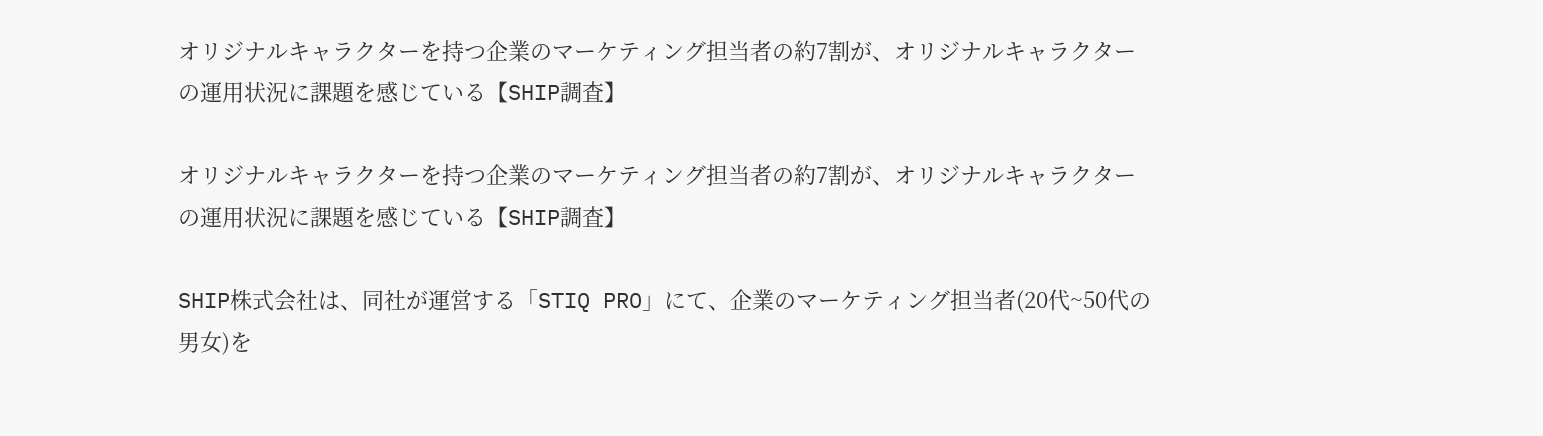オリジナルキャラクターを持つ企業のマーケティング担当者の約7割が、オリジナルキャラクターの運用状況に課題を感じている【SHIP調査】

オリジナルキャラクターを持つ企業のマーケティング担当者の約7割が、オリジナルキャラクターの運用状況に課題を感じている【SHIP調査】

SHIP株式会社は、同社が運営する「STIQ PRO」にて、企業のマーケティング担当者(20代~50代の男女)を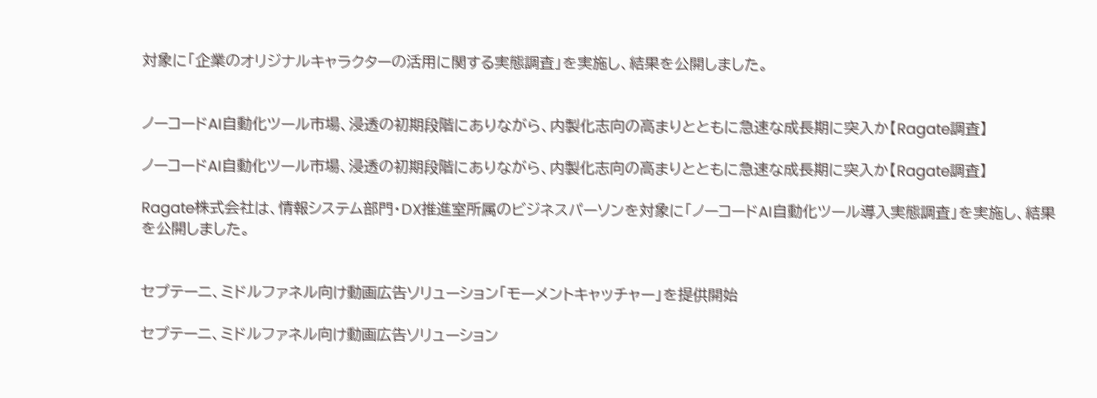対象に「企業のオリジナルキャラクターの活用に関する実態調査」を実施し、結果を公開しました。


ノーコードAI自動化ツール市場、浸透の初期段階にありながら、内製化志向の高まりとともに急速な成長期に突入か【Ragate調査】

ノーコードAI自動化ツール市場、浸透の初期段階にありながら、内製化志向の高まりとともに急速な成長期に突入か【Ragate調査】

Ragate株式会社は、情報システム部門・DX推進室所属のビジネスパーソンを対象に「ノーコードAI自動化ツール導入実態調査」を実施し、結果を公開しました。


セプテーニ、ミドルファネル向け動画広告ソリューション「モーメントキャッチャー」を提供開始

セプテーニ、ミドルファネル向け動画広告ソリューション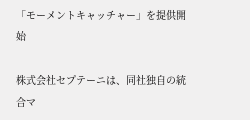「モーメントキャッチャー」を提供開始

株式会社セプテーニは、同社独自の統合マ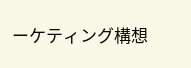ーケティング構想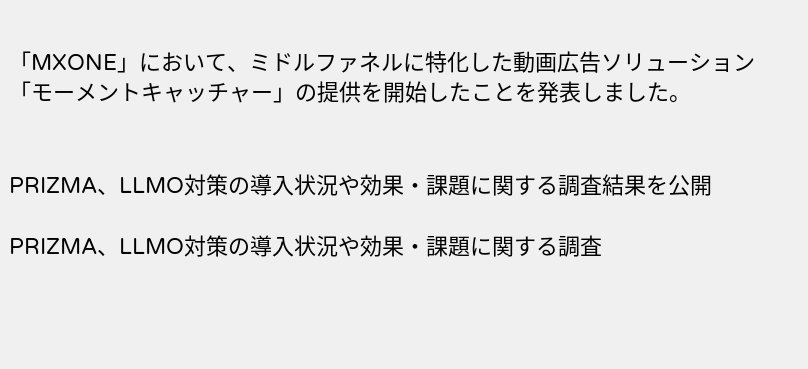「MXONE」において、ミドルファネルに特化した動画広告ソリューション「モーメントキャッチャー」の提供を開始したことを発表しました。


PRIZMA、LLMO対策の導入状況や効果・課題に関する調査結果を公開

PRIZMA、LLMO対策の導入状況や効果・課題に関する調査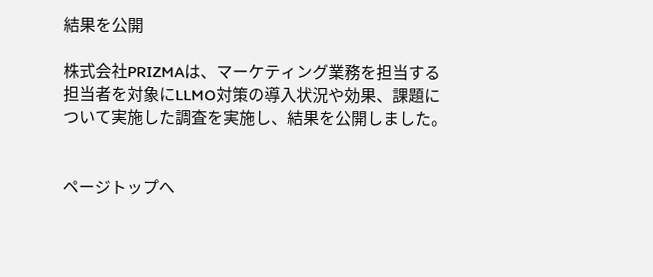結果を公開

株式会社PRIZMAは、マーケティング業務を担当する担当者を対象にLLMO対策の導入状況や効果、課題について実施した調査を実施し、結果を公開しました。


ページトップへ